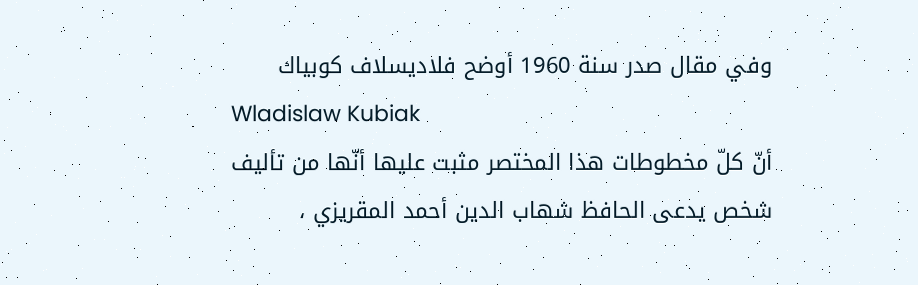وفي مقال صدر سنة 1960 أوضح فلاديسلاف كوبياك
Wladislaw Kubiak
أنّ كلّ مخطوطات هذا المختصر مثبت عليها أنّها من تأليف شخص يدعى الحافظ شهاب الدين أحمد المقريزي ،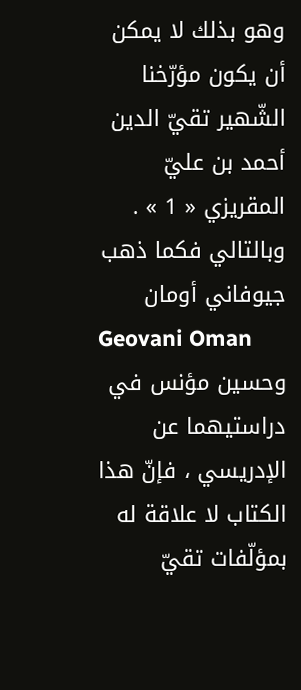وهو بذلك لا يمكن أن يكون مؤرّخنا الشّهير تقيّ الدين أحمد بن عليّ المقريزي « 1 » .
وبالتالي فكما ذهب جيوفاني أومان
Geovani Oman
وحسين مؤنس في دراستيهما عن الإدريسي ، فإنّ هذا الكتاب لا علاقة له بمؤلّفات تقيّ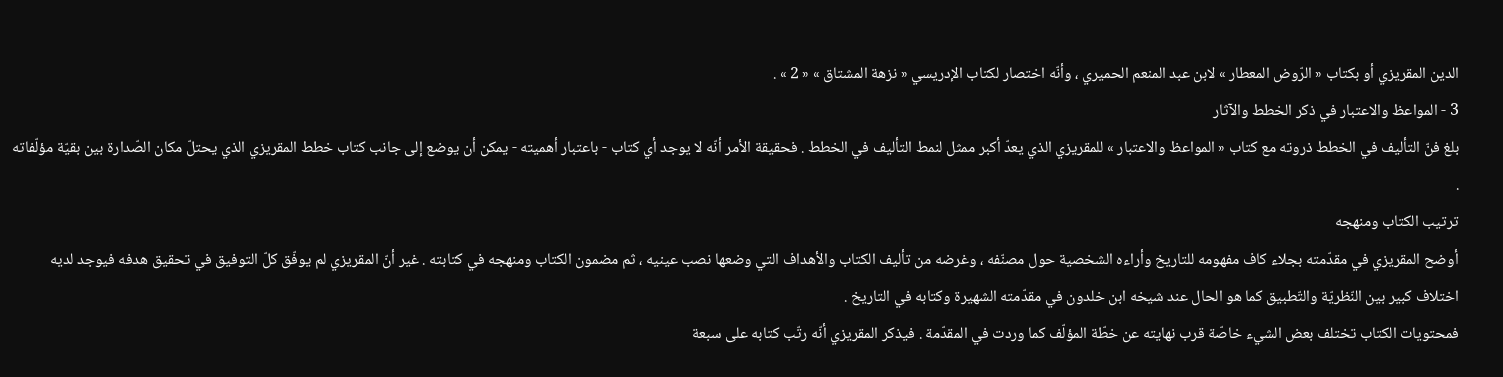الدين المقريزي أو بكتاب « الرّوض المعطار » لابن عبد المنعم الحميري ، وأنّه اختصار لكتاب الإدريسي « نزهة المشتاق » « 2 » .
3 - المواعظ والاعتبار في ذكر الخطط والآثار
بلغ فنّ التأليف في الخطط ذروته مع كتاب « المواعظ والاعتبار » للمقريزي الذي يعدّ أكبر ممثل لنمط التأليف في الخطط . فحقيقة الأمر أنّه لا يوجد أي كتاب - باعتبار أهميته - يمكن أن يوضع إلى جانب كتاب خطط المقريزي الذي يحتلّ مكان الصّدارة بين بقيّة مؤلّفاته .
ترتيب الكتاب ومنهجه
أوضح المقريزي في مقدّمته بجلاء كاف مفهومه للتاريخ وأراءه الشخصية حول مصنّفه ، وغرضه من تأليف الكتاب والأهداف التي وضعها نصب عينيه ، ثم مضمون الكتاب ومنهجه في كتابته . غير أنّ المقريزي لم يوفّق كلّ التوفيق في تحقيق هدفه فيوجد لديه اختلاف كبير بين النّظريّة والتّطبيق كما هو الحال عند شيخه ابن خلدون في مقدّمته الشهيرة وكتابه في التاريخ .
فمحتويات الكتاب تختلف بعض الشيء خاصّة قرب نهايته عن خطّة المؤلّف كما وردت في المقدّمة . فيذكر المقريزي أنّه رتّب كتابه على سبعة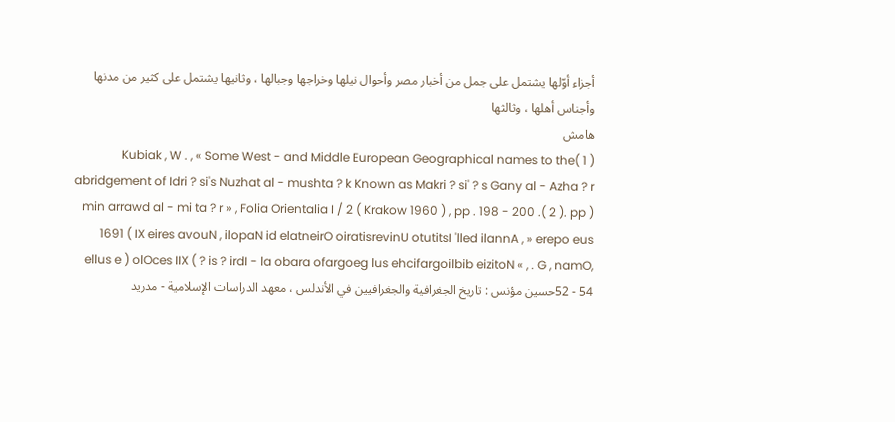أجزاء أوّلها يشتمل على جمل من أخبار مصر وأحوال نيلها وخراجها وجبالها ، وثانيها يشتمل على كثير من مدنها وأجناس أهلها ، وثالثها
هامش
( 1 )Kubiak , W . , « Some West - and Middle European Geographical names to the abridgement of Idri ? si's Nuzhat al - mushta ? k Known as Makri ? si' ? s Gany al - Azha ? r min arrawd al - mi ta ? r » , Folia Orientalia I / 2 ( Krakow 1960 ) , pp . 198 - 200 .( 2 ). pp ) 1691 ( IX eires avouN , ilopaN id elatneirO oiratisrevinU otutitsI 'lled ilannA , » erepo eus ellus e ) olOces IIX ( ? is ? irdI - la obara ofargoeg lus ehcifargoilbib eizitoN « , . G , namO, 52 - 54حسين مؤنس : تاريخ الجغرافية والجغرافيين في الأندلس ، معهد الدراسات الإسلامية - مدريد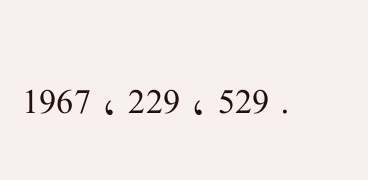1967 ، 229 ، 529 .